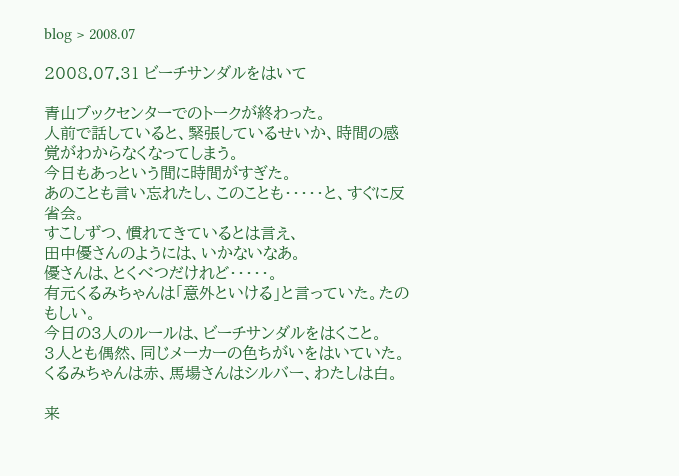blog > 2008.07

2008.07.31 ビーチサンダルをはいて

青山ブックセンターでのトークが終わった。
人前で話していると、緊張しているせいか、時間の感覚がわからなくなってしまう。
今日もあっという間に時間がすぎた。
あのことも言い忘れたし、このことも・・・・・と、すぐに反省会。
すこしずつ、慣れてきているとは言え、
田中優さんのようには、いかないなあ。
優さんは、とくべつだけれど・・・・・。
有元くるみちゃんは「意外といける」と言っていた。たのもしい。
今日の3人のルールは、ビーチサンダルをはくこと。
3人とも偶然、同じメーカーの色ちがいをはいていた。
くるみちゃんは赤、馬場さんはシルバー、わたしは白。

来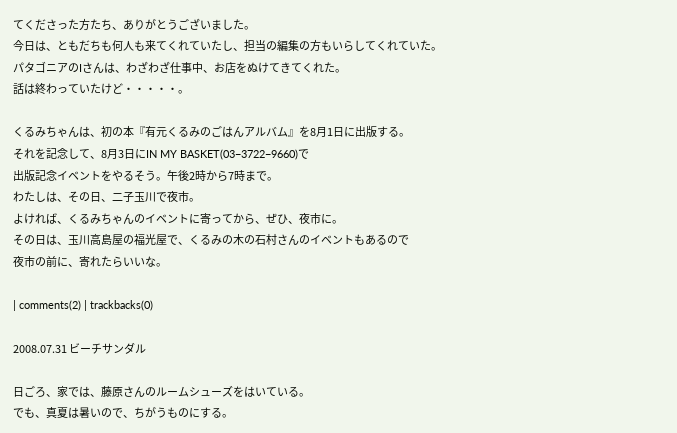てくださった方たち、ありがとうございました。
今日は、ともだちも何人も来てくれていたし、担当の編集の方もいらしてくれていた。
パタゴニアのIさんは、わざわざ仕事中、お店をぬけてきてくれた。
話は終わっていたけど・・・・・。

くるみちゃんは、初の本『有元くるみのごはんアルバム』を8月1日に出版する。
それを記念して、8月3日にIN MY BASKET(03−3722−9660)で
出版記念イベントをやるそう。午後2時から7時まで。
わたしは、その日、二子玉川で夜市。
よければ、くるみちゃんのイベントに寄ってから、ぜひ、夜市に。
その日は、玉川高島屋の福光屋で、くるみの木の石村さんのイベントもあるので
夜市の前に、寄れたらいいな。

| comments(2) | trackbacks(0)

2008.07.31 ビーチサンダル

日ごろ、家では、藤原さんのルームシューズをはいている。
でも、真夏は暑いので、ちがうものにする。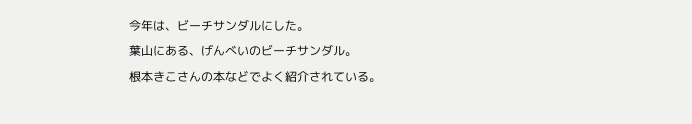今年は、ビーチサンダルにした。
葉山にある、げんべいのビーチサンダル。
根本きこさんの本などでよく紹介されている。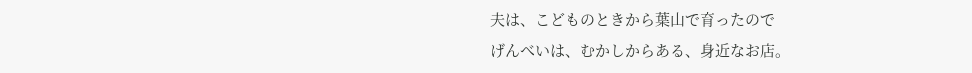夫は、こどものときから葉山で育ったので
げんべいは、むかしからある、身近なお店。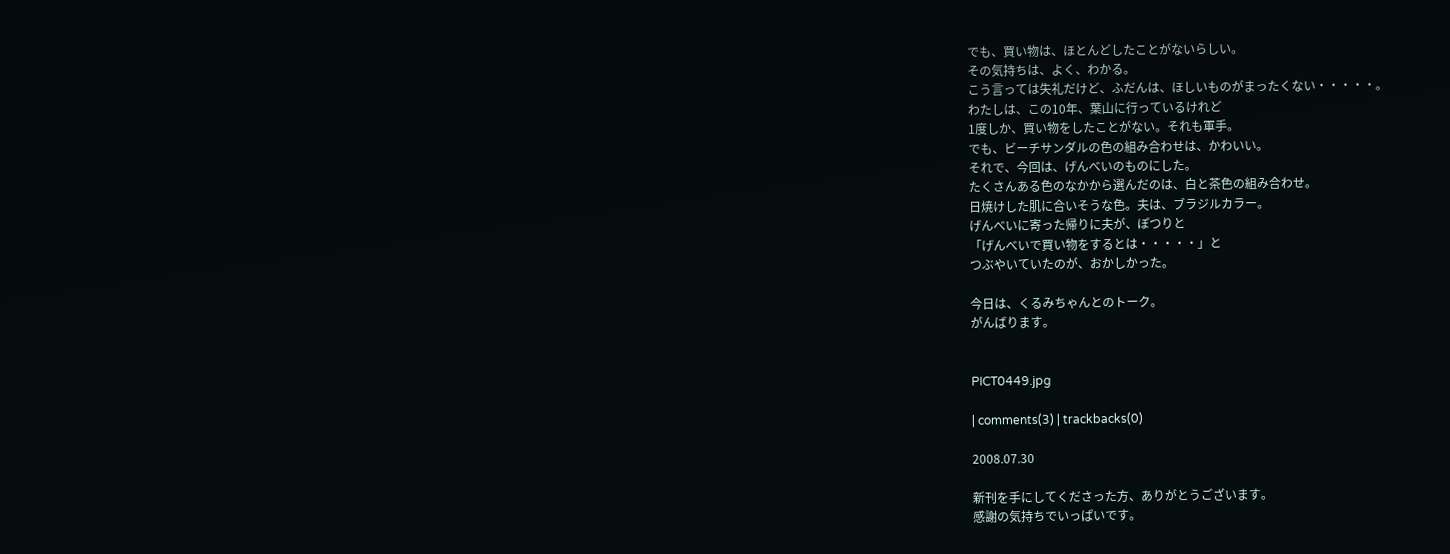でも、買い物は、ほとんどしたことがないらしい。
その気持ちは、よく、わかる。
こう言っては失礼だけど、ふだんは、ほしいものがまったくない・・・・・。
わたしは、この10年、葉山に行っているけれど
1度しか、買い物をしたことがない。それも軍手。
でも、ビーチサンダルの色の組み合わせは、かわいい。
それで、今回は、げんべいのものにした。
たくさんある色のなかから選んだのは、白と茶色の組み合わせ。
日焼けした肌に合いそうな色。夫は、ブラジルカラー。
げんべいに寄った帰りに夫が、ぽつりと
「げんべいで買い物をするとは・・・・・」と
つぶやいていたのが、おかしかった。

今日は、くるみちゃんとのトーク。
がんばります。


PICT0449.jpg

| comments(3) | trackbacks(0)

2008.07.30

新刊を手にしてくださった方、ありがとうございます。
感謝の気持ちでいっぱいです。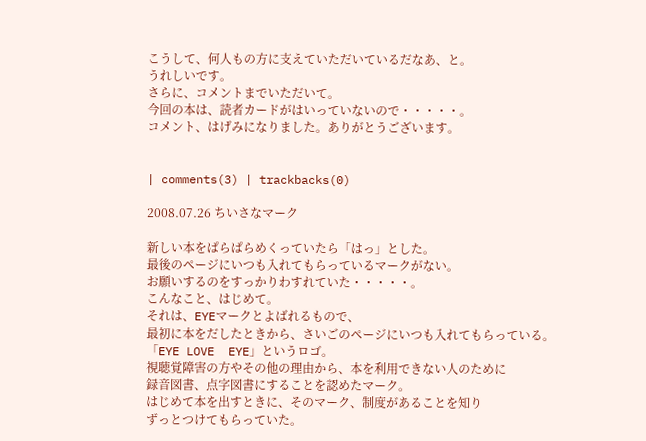こうして、何人もの方に支えていただいているだなあ、と。
うれしいです。
さらに、コメントまでいただいて。
今回の本は、読者カードがはいっていないので・・・・・。
コメント、はげみになりました。ありがとうございます。


| comments(3) | trackbacks(0)

2008.07.26 ちいさなマーク

新しい本をぱらぱらめくっていたら「はっ」とした。
最後のページにいつも入れてもらっているマークがない。
お願いするのをすっかりわすれていた・・・・・。
こんなこと、はじめて。
それは、EYEマークとよばれるもので、
最初に本をだしたときから、さいごのページにいつも入れてもらっている。
「EYE LOVE  EYE」というロゴ。
視聴覚障害の方やその他の理由から、本を利用できない人のために
録音図書、点字図書にすることを認めたマーク。
はじめて本を出すときに、そのマーク、制度があることを知り
ずっとつけてもらっていた。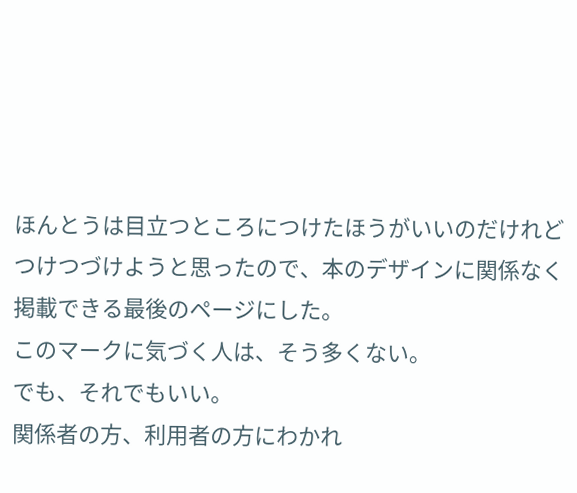ほんとうは目立つところにつけたほうがいいのだけれど
つけつづけようと思ったので、本のデザインに関係なく掲載できる最後のページにした。
このマークに気づく人は、そう多くない。
でも、それでもいい。
関係者の方、利用者の方にわかれ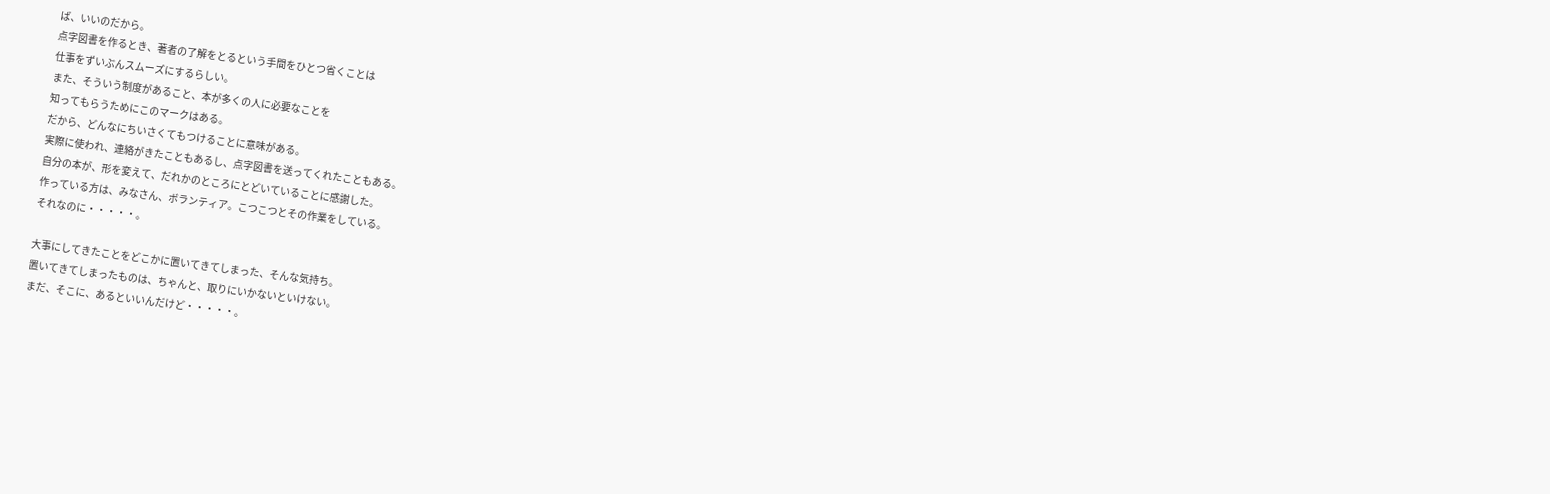ば、いいのだから。
点字図書を作るとき、著者の了解をとるという手間をひとつ省くことは
仕事をずいぶんスムーズにするらしい。
また、そういう制度があること、本が多くの人に必要なことを
知ってもらうためにこのマークはある。
だから、どんなにちいさくてもつけることに意味がある。
実際に使われ、連絡がきたこともあるし、点字図書を送ってくれたこともある。
自分の本が、形を変えて、だれかのところにとどいていることに感謝した。
作っている方は、みなさん、ボランティア。こつこつとその作業をしている。
それなのに・・・・・。

大事にしてきたことをどこかに置いてきてしまった、そんな気持ち。
置いてきてしまったものは、ちゃんと、取りにいかないといけない。
まだ、そこに、あるといいんだけど・・・・・。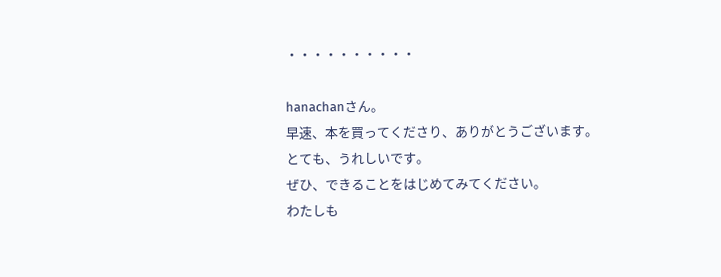・・・・・・・・・・

hanachanさん。
早速、本を買ってくださり、ありがとうございます。
とても、うれしいです。
ぜひ、できることをはじめてみてください。
わたしも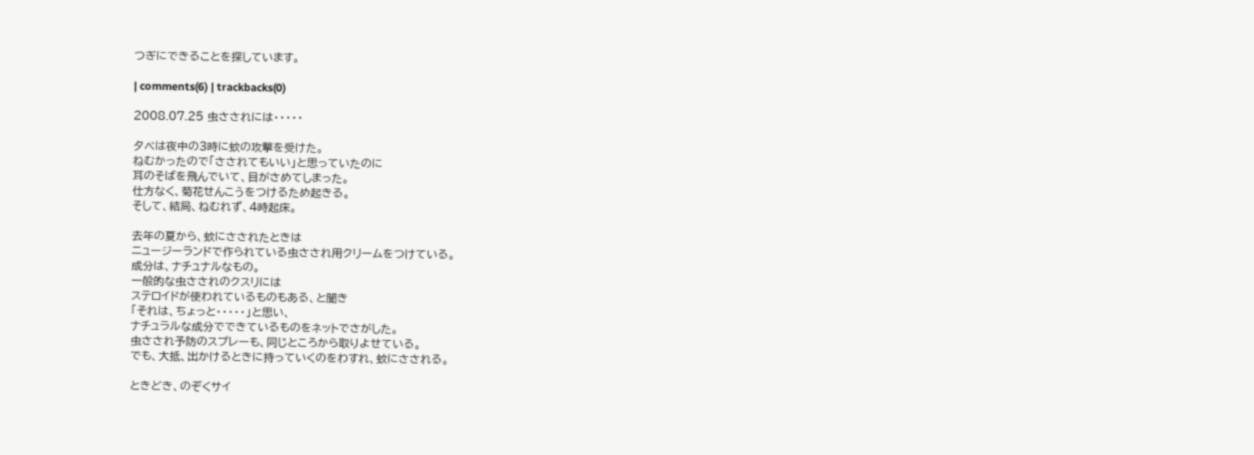つぎにできることを探しています。

| comments(6) | trackbacks(0)

2008.07.25 虫さされには・・・・・

夕べは夜中の3時に蚊の攻撃を受けた。
ねむかったので「さされてもいい」と思っていたのに
耳のそばを飛んでいて、目がさめてしまった。
仕方なく、菊花せんこうをつけるため起きる。
そして、結局、ねむれず、4時起床。

去年の夏から、蚊にさされたときは
ニュージーランドで作られている虫さされ用クリームをつけている。
成分は、ナチュナルなもの。
一般的な虫さされのクスリには
ステロイドが使われているものもある、と聞き
「それは、ちょっと・・・・・」と思い、
ナチュラルな成分でできているものをネットでさがした。
虫さされ予防のスプレーも、同じところから取りよせている。
でも、大抵、出かけるときに持っていくのをわすれ、蚊にさされる。

ときどき、のぞくサイ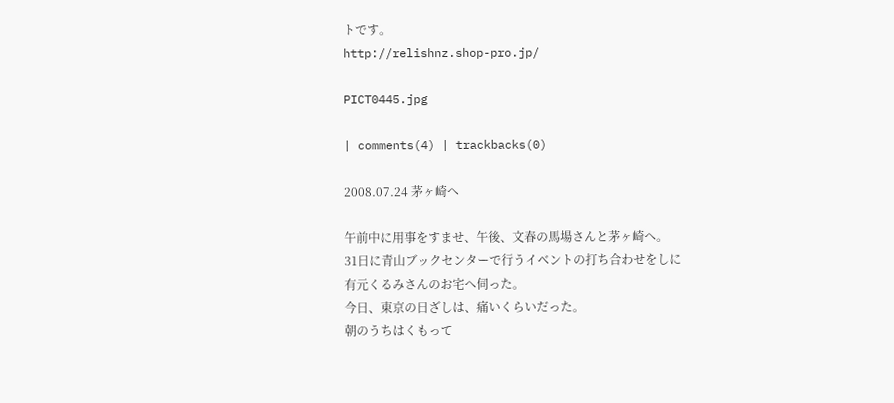トです。
http://relishnz.shop-pro.jp/

PICT0445.jpg

| comments(4) | trackbacks(0)

2008.07.24 茅ヶ崎へ

午前中に用事をすませ、午後、文春の馬場さんと茅ヶ崎へ。
31日に青山ブックセンターで行うイベントの打ち合わせをしに
有元くるみさんのお宅へ伺った。
今日、東京の日ざしは、痛いくらいだった。
朝のうちはくもって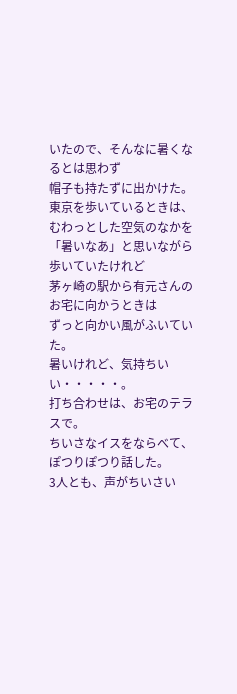いたので、そんなに暑くなるとは思わず
帽子も持たずに出かけた。
東京を歩いているときは、むわっとした空気のなかを
「暑いなあ」と思いながら歩いていたけれど
茅ヶ崎の駅から有元さんのお宅に向かうときは
ずっと向かい風がふいていた。
暑いけれど、気持ちいい・・・・・。
打ち合わせは、お宅のテラスで。
ちいさなイスをならべて、ぽつりぽつり話した。
3人とも、声がちいさい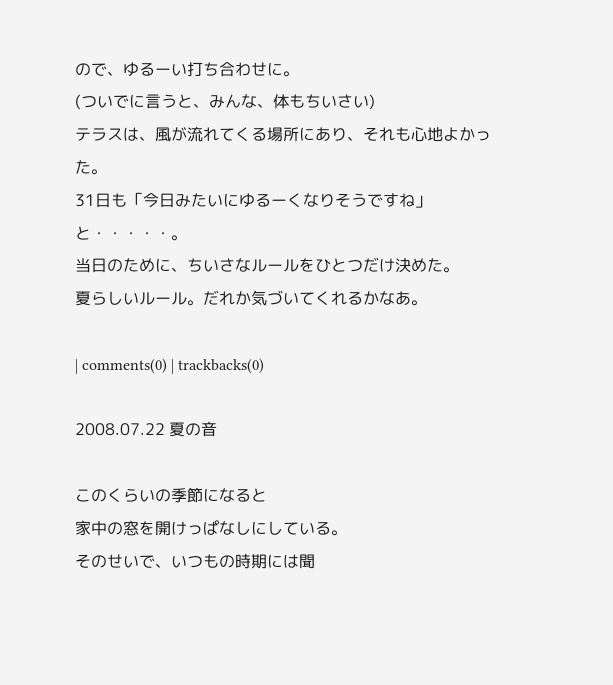ので、ゆるーい打ち合わせに。
(ついでに言うと、みんな、体もちいさい)
テラスは、風が流れてくる場所にあり、それも心地よかった。
31日も「今日みたいにゆるーくなりそうですね」と・・・・・。
当日のために、ちいさなルールをひとつだけ決めた。
夏らしいルール。だれか気づいてくれるかなあ。

| comments(0) | trackbacks(0)

2008.07.22 夏の音

このくらいの季節になると
家中の窓を開けっぱなしにしている。
そのせいで、いつもの時期には聞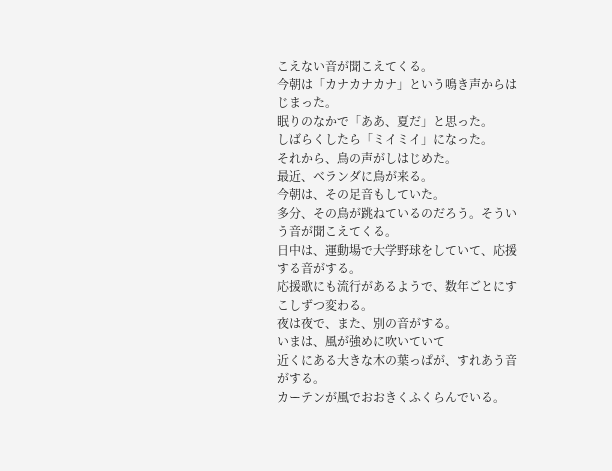こえない音が聞こえてくる。
今朝は「カナカナカナ」という鳴き声からはじまった。
眠りのなかで「ああ、夏だ」と思った。
しばらくしたら「ミイミイ」になった。
それから、鳥の声がしはじめた。
最近、ベランダに鳥が来る。
今朝は、その足音もしていた。
多分、その鳥が跳ねているのだろう。そういう音が聞こえてくる。
日中は、運動場で大学野球をしていて、応援する音がする。
応援歌にも流行があるようで、数年ごとにすこしずつ変わる。
夜は夜で、また、別の音がする。
いまは、風が強めに吹いていて
近くにある大きな木の葉っぱが、すれあう音がする。
カーテンが風でおおきくふくらんでいる。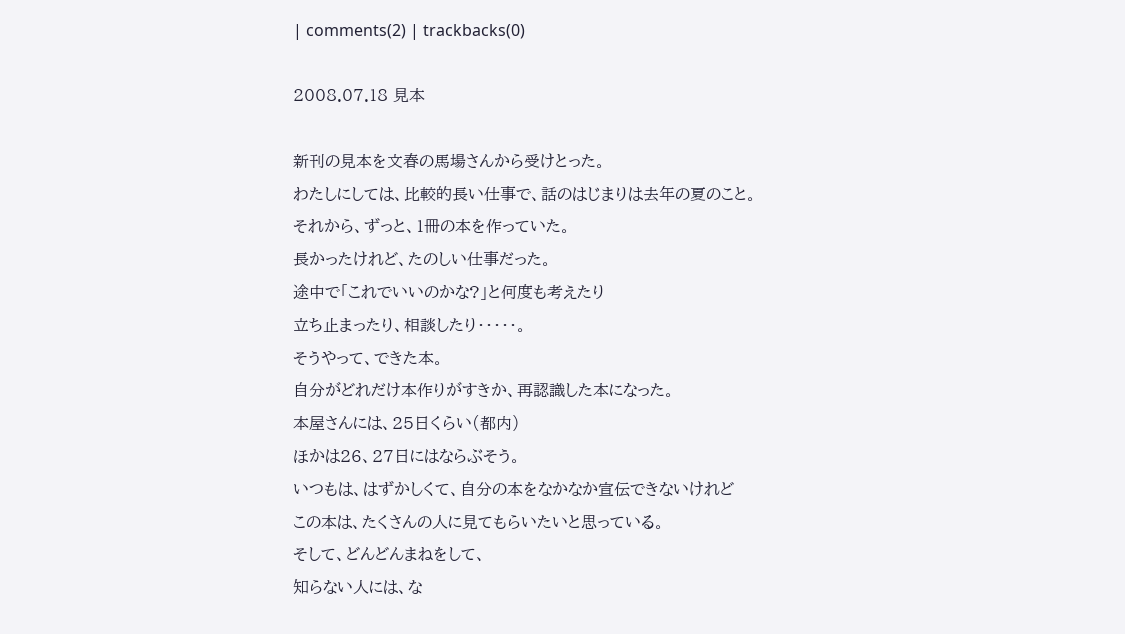| comments(2) | trackbacks(0)

2008.07.18 見本

新刊の見本を文春の馬場さんから受けとった。
わたしにしては、比較的長い仕事で、話のはじまりは去年の夏のこと。
それから、ずっと、1冊の本を作っていた。
長かったけれど、たのしい仕事だった。
途中で「これでいいのかな?」と何度も考えたり
立ち止まったり、相談したり・・・・・。
そうやって、できた本。
自分がどれだけ本作りがすきか、再認識した本になった。
本屋さんには、25日くらい(都内)
ほかは26、27日にはならぶそう。
いつもは、はずかしくて、自分の本をなかなか宣伝できないけれど
この本は、たくさんの人に見てもらいたいと思っている。
そして、どんどんまねをして、
知らない人には、な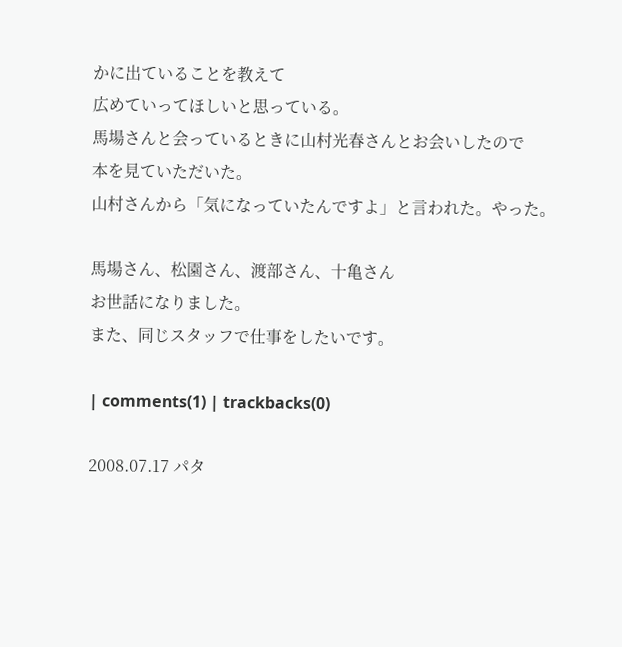かに出ていることを教えて
広めていってほしいと思っている。
馬場さんと会っているときに山村光春さんとお会いしたので
本を見ていただいた。
山村さんから「気になっていたんですよ」と言われた。やった。

馬場さん、松園さん、渡部さん、十亀さん
お世話になりました。
また、同じスタッフで仕事をしたいです。

| comments(1) | trackbacks(0)

2008.07.17 パタ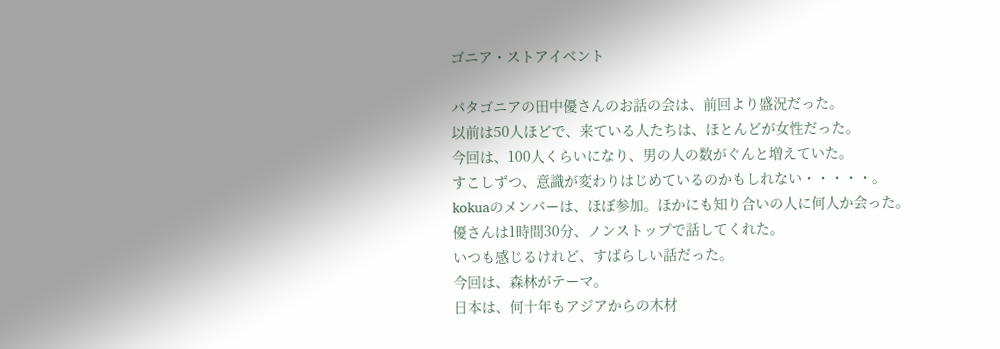ゴニア・ストアイベント

パタゴニアの田中優さんのお話の会は、前回より盛況だった。
以前は50人ほどで、来ている人たちは、ほとんどが女性だった。
今回は、100人くらいになり、男の人の数がぐんと増えていた。
すこしずつ、意識が変わりはじめているのかもしれない・・・・・。
kokuaのメンバーは、ほぼ参加。ほかにも知り合いの人に何人か会った。
優さんは1時間30分、ノンストップで話してくれた。
いつも感じるけれど、すばらしい話だった。
今回は、森林がテーマ。
日本は、何十年もアジアからの木材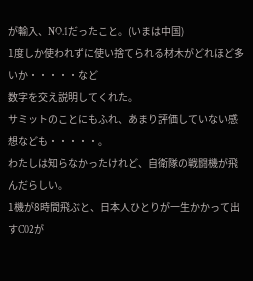が輸入、NO.1だったこと。(いまは中国)
1度しか使われずに使い捨てられる材木がどれほど多いか・・・・・など
数字を交え説明してくれた。
サミットのことにもふれ、あまり評価していない感想なども・・・・・。
わたしは知らなかったけれど、自衛隊の戦闘機が飛んだらしい。
1機が8時間飛ぶと、日本人ひとりが一生かかって出すC02が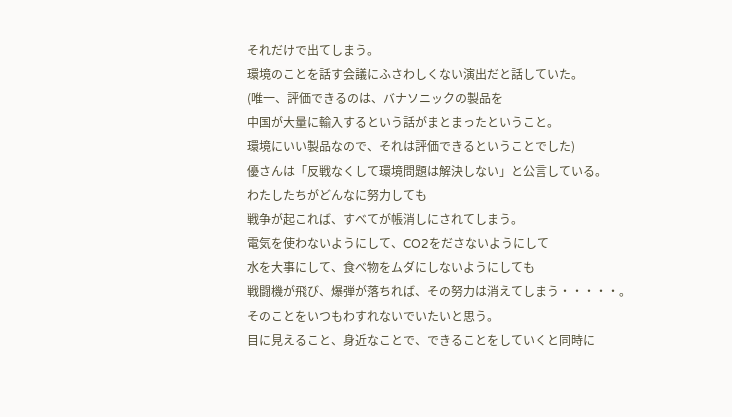それだけで出てしまう。
環境のことを話す会議にふさわしくない演出だと話していた。
(唯一、評価できるのは、バナソニックの製品を
中国が大量に輸入するという話がまとまったということ。
環境にいい製品なので、それは評価できるということでした)
優さんは「反戦なくして環境問題は解決しない」と公言している。
わたしたちがどんなに努力しても
戦争が起これば、すべてが帳消しにされてしまう。
電気を使わないようにして、CO2をださないようにして
水を大事にして、食べ物をムダにしないようにしても
戦闘機が飛び、爆弾が落ちれば、その努力は消えてしまう・・・・・。
そのことをいつもわすれないでいたいと思う。
目に見えること、身近なことで、できることをしていくと同時に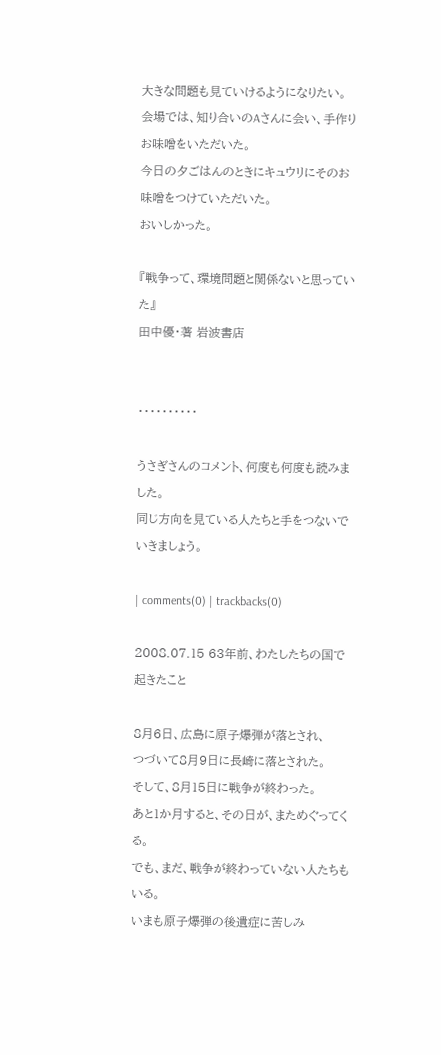大きな問題も見ていけるようになりたい。
会場では、知り合いのAさんに会い、手作りお味噌をいただいた。
今日の夕ごはんのときにキュウリにそのお味噌をつけていただいた。
おいしかった。

『戦争って、環境問題と関係ないと思っていた』
田中優・著 岩波書店


・・・・・・・・・・

うさぎさんのコメント、何度も何度も読みました。
同じ方向を見ている人たちと手をつないでいきましょう。

| comments(0) | trackbacks(0)

2008.07.15 63年前、わたしたちの国で起きたこと

8月6日、広島に原子爆弾が落とされ、
つづいて8月9日に長崎に落とされた。
そして、8月15日に戦争が終わった。
あと1か月すると、その日が、まためぐってくる。
でも、まだ、戦争が終わっていない人たちもいる。
いまも原子爆弾の後遺症に苦しみ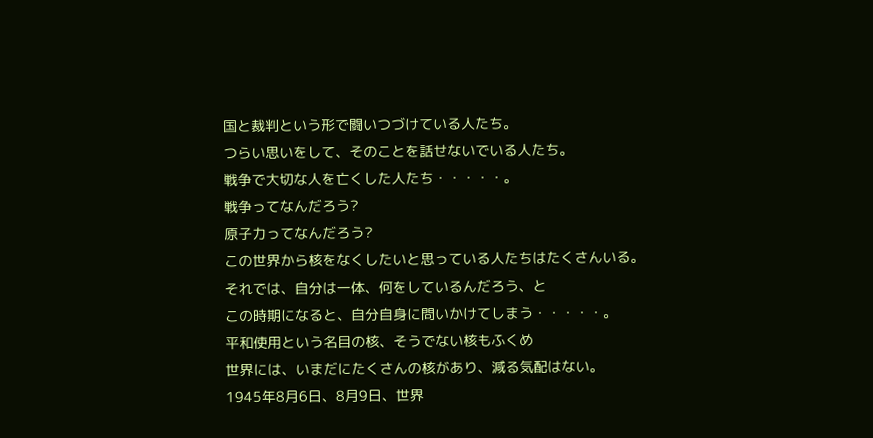国と裁判という形で闘いつづけている人たち。
つらい思いをして、そのことを話せないでいる人たち。
戦争で大切な人を亡くした人たち・・・・・。
戦争ってなんだろう?
原子力ってなんだろう?
この世界から核をなくしたいと思っている人たちはたくさんいる。
それでは、自分は一体、何をしているんだろう、と
この時期になると、自分自身に問いかけてしまう・・・・・。
平和使用という名目の核、そうでない核もふくめ
世界には、いまだにたくさんの核があり、減る気配はない。
1945年8月6日、8月9日、世界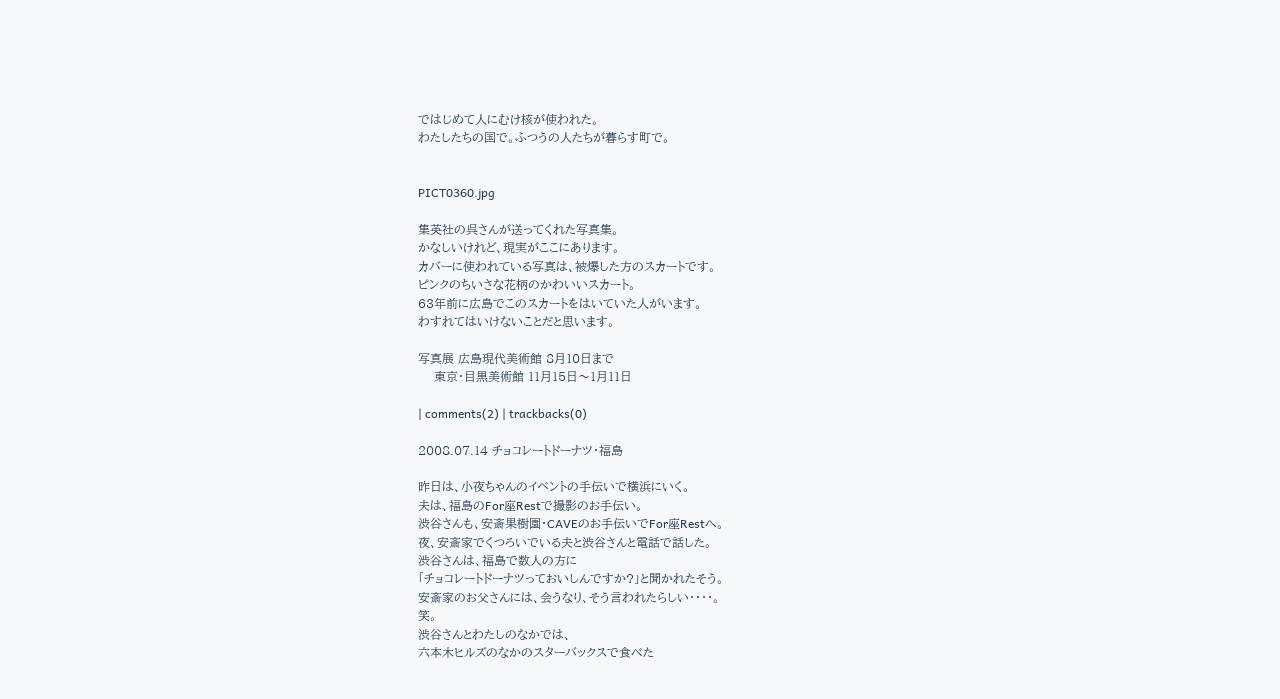ではじめて人にむけ核が使われた。
わたしたちの国で。ふつうの人たちが暮らす町で。


PICT0360.jpg

集英社の呉さんが送ってくれた写真集。
かなしいけれど、現実がここにあります。
カバーに使われている写真は、被爆した方のスカートです。
ピンクのちいさな花柄のかわいいスカート。
63年前に広島でこのスカートをはいていた人がいます。
わすれてはいけないことだと思います。

写真展 広島現代美術館 8月10日まで
    東京・目黒美術館 11月15日〜1月11日

| comments(2) | trackbacks(0)

2008.07.14 チョコレートドーナツ・福島

昨日は、小夜ちゃんのイベントの手伝いで横浜にいく。
夫は、福島のFor座Restで撮影のお手伝い。
渋谷さんも、安斎果樹園・CAVEのお手伝いでFor座Restへ。
夜、安斎家でくつろいでいる夫と渋谷さんと電話で話した。
渋谷さんは、福島で数人の方に
「チョコレートドーナツっておいしんですか?」と聞かれたそう。
安斎家のお父さんには、会うなり、そう言われたらしい・・・・。
笑。
渋谷さんとわたしのなかでは、
六本木ヒルズのなかのスターバックスで食べた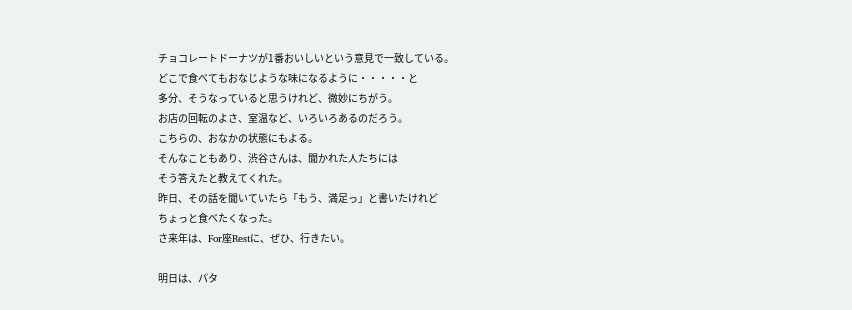チョコレートドーナツが1番おいしいという意見で一致している。
どこで食べてもおなじような味になるように・・・・・と
多分、そうなっていると思うけれど、微妙にちがう。
お店の回転のよさ、室温など、いろいろあるのだろう。
こちらの、おなかの状態にもよる。
そんなこともあり、渋谷さんは、聞かれた人たちには
そう答えたと教えてくれた。
昨日、その話を聞いていたら「もう、満足っ」と書いたけれど
ちょっと食べたくなった。
さ来年は、For座Restに、ぜひ、行きたい。

明日は、パタ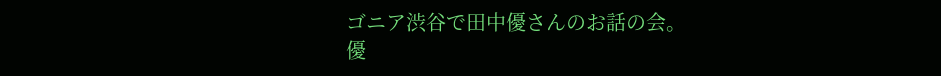ゴニア渋谷で田中優さんのお話の会。
優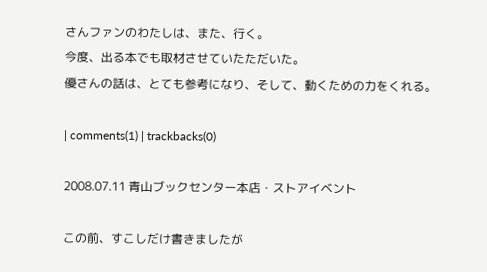さんファンのわたしは、また、行く。
今度、出る本でも取材させていたただいた。
優さんの話は、とても参考になり、そして、動くための力をくれる。

| comments(1) | trackbacks(0)

2008.07.11 青山ブックセンター本店・ストアイベント

この前、すこしだけ書きましたが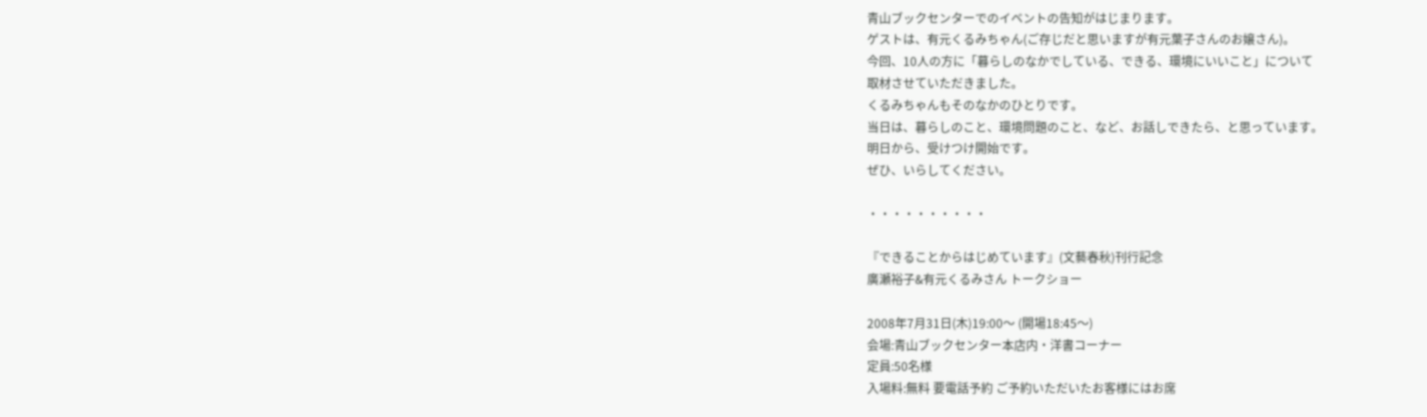青山ブックセンターでのイベントの告知がはじまります。
ゲストは、有元くるみちゃん(ご存じだと思いますが有元葉子さんのお嬢さん)。
今回、10人の方に「暮らしのなかでしている、できる、環境にいいこと」について
取材させていただきました。
くるみちゃんもそのなかのひとりです。
当日は、暮らしのこと、環境問題のこと、など、お話しできたら、と思っています。
明日から、受けつけ開始です。
ぜひ、いらしてください。

・・・・・・・・・・

『できることからはじめています』(文藝春秋)刊行記念
廣瀬裕子&有元くるみさん トークショー

2008年7月31日(木)19:00〜 (開場18:45〜)
会場:青山ブックセンター本店内・洋書コーナー
定員:50名様
入場料:無料 要電話予約 ご予約いただいたお客様にはお席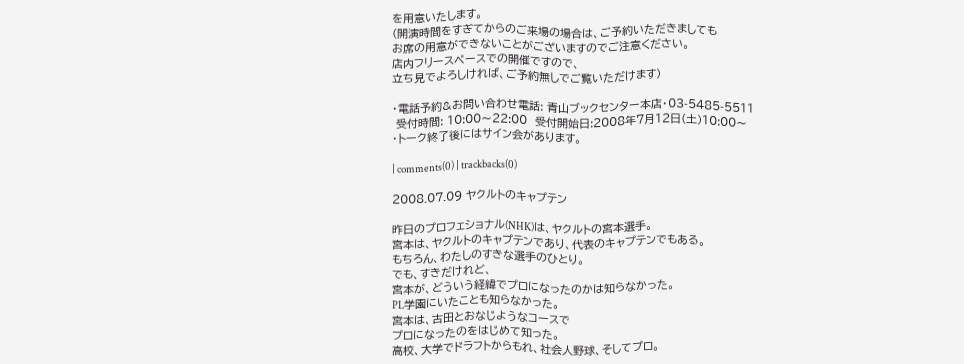を用意いたします。
(開演時間をすぎてからのご来場の場合は、ご予約いただきましても
お席の用意ができないことがございますのでご注意ください。
店内フリースペースでの開催ですので、
立ち見でよろしければ、ご予約無しでご覧いただけます)

・電話予約&お問い合わせ電話: 青山ブックセンター本店・03-5485-5511
 受付時間: 10:00〜22:00  受付開始日:2008年7月12日(土)10:00〜
・トーク終了後にはサイン会があります。

| comments(0) | trackbacks(0)

2008.07.09 ヤクルトのキャプテン

昨日のプロフェショナル(NHK)は、ヤクルトの宮本選手。
宮本は、ヤクルトのキャプテンであり、代表のキャプテンでもある。
もちろん、わたしのすきな選手のひとり。
でも、すきだけれど、
宮本が、どういう経緯でプロになったのかは知らなかった。
PL学園にいたことも知らなかった。
宮本は、古田とおなじようなコースで
プロになったのをはじめて知った。
高校、大学でドラフトからもれ、社会人野球、そしてプロ。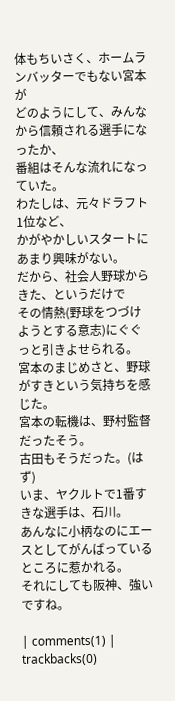体もちいさく、ホームランバッターでもない宮本が
どのようにして、みんなから信頼される選手になったか、
番組はそんな流れになっていた。
わたしは、元々ドラフト1位など、
かがやかしいスタートにあまり興味がない。
だから、社会人野球からきた、というだけで
その情熱(野球をつづけようとする意志)にぐぐっと引きよせられる。
宮本のまじめさと、野球がすきという気持ちを感じた。
宮本の転機は、野村監督だったそう。
古田もそうだった。(はず)
いま、ヤクルトで1番すきな選手は、石川。
あんなに小柄なのにエースとしてがんばっているところに惹かれる。
それにしても阪神、強いですね。

| comments(1) | trackbacks(0)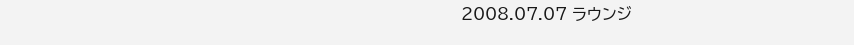2008.07.07 ラウンジ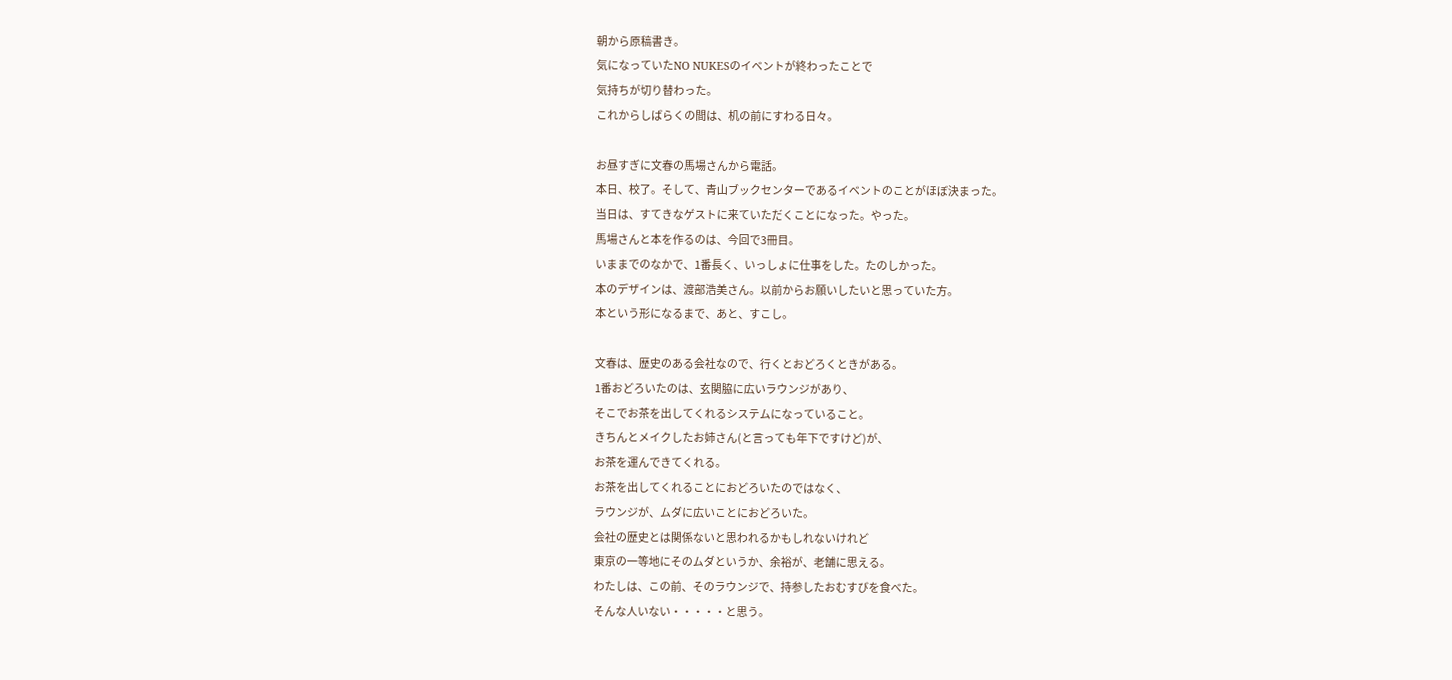朝から原稿書き。
気になっていたNO NUKESのイベントが終わったことで
気持ちが切り替わった。
これからしばらくの間は、机の前にすわる日々。

お昼すぎに文春の馬場さんから電話。
本日、校了。そして、青山ブックセンターであるイベントのことがほぼ決まった。
当日は、すてきなゲストに来ていただくことになった。やった。
馬場さんと本を作るのは、今回で3冊目。
いままでのなかで、1番長く、いっしょに仕事をした。たのしかった。
本のデザインは、渡部浩美さん。以前からお願いしたいと思っていた方。
本という形になるまで、あと、すこし。

文春は、歴史のある会社なので、行くとおどろくときがある。
1番おどろいたのは、玄関脇に広いラウンジがあり、
そこでお茶を出してくれるシステムになっていること。
きちんとメイクしたお姉さん(と言っても年下ですけど)が、
お茶を運んできてくれる。
お茶を出してくれることにおどろいたのではなく、
ラウンジが、ムダに広いことにおどろいた。
会社の歴史とは関係ないと思われるかもしれないけれど
東京の一等地にそのムダというか、余裕が、老舗に思える。
わたしは、この前、そのラウンジで、持参したおむすびを食べた。
そんな人いない・・・・・と思う。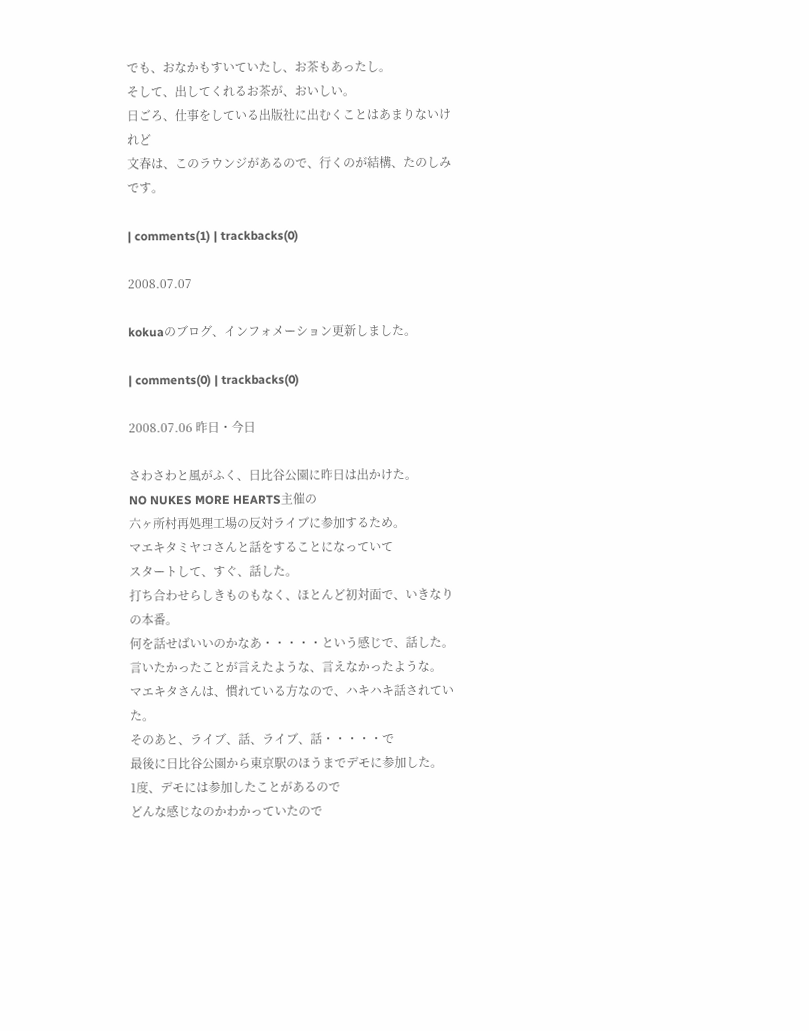でも、おなかもすいていたし、お茶もあったし。
そして、出してくれるお茶が、おいしい。
日ごろ、仕事をしている出版社に出むくことはあまりないけれど
文春は、このラウンジがあるので、行くのが結構、たのしみです。

| comments(1) | trackbacks(0)

2008.07.07

kokuaのブログ、インフォメーション更新しました。

| comments(0) | trackbacks(0)

2008.07.06 昨日・今日

さわさわと風がふく、日比谷公園に昨日は出かけた。
NO NUKES MORE HEARTS主催の
六ヶ所村再処理工場の反対ライブに参加するため。
マエキタミヤコさんと話をすることになっていて
スタートして、すぐ、話した。
打ち合わせらしきものもなく、ほとんど初対面で、いきなりの本番。
何を話せばいいのかなあ・・・・・という感じで、話した。
言いたかったことが言えたような、言えなかったような。
マエキタさんは、慣れている方なので、ハキハキ話されていた。
そのあと、ライブ、話、ライブ、話・・・・・で
最後に日比谷公園から東京駅のほうまでデモに参加した。
1度、デモには参加したことがあるので
どんな感じなのかわかっていたので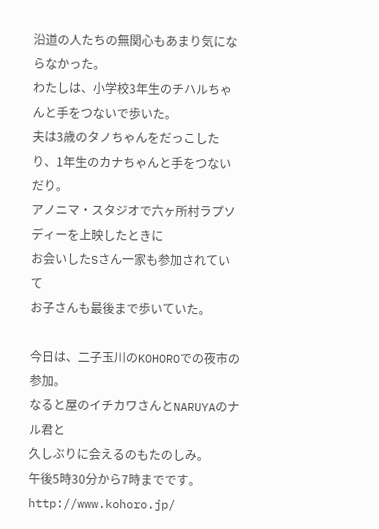沿道の人たちの無関心もあまり気にならなかった。
わたしは、小学校3年生のチハルちゃんと手をつないで歩いた。
夫は3歳のタノちゃんをだっこしたり、1年生のカナちゃんと手をつないだり。
アノニマ・スタジオで六ヶ所村ラプソディーを上映したときに
お会いしたSさん一家も参加されていて
お子さんも最後まで歩いていた。

今日は、二子玉川のKOHOROでの夜市の参加。
なると屋のイチカワさんとNARUYAのナル君と
久しぶりに会えるのもたのしみ。
午後5時30分から7時までです。
http://www.kohoro.jp/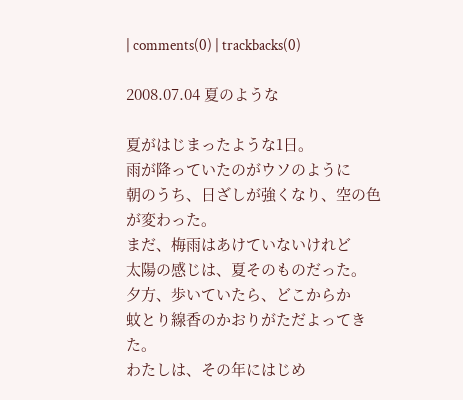| comments(0) | trackbacks(0)

2008.07.04 夏のような

夏がはじまったような1日。
雨が降っていたのがウソのように
朝のうち、日ざしが強くなり、空の色が変わった。
まだ、梅雨はあけていないけれど
太陽の感じは、夏そのものだった。
夕方、歩いていたら、どこからか
蚊とり線香のかおりがただよってきた。
わたしは、その年にはじめ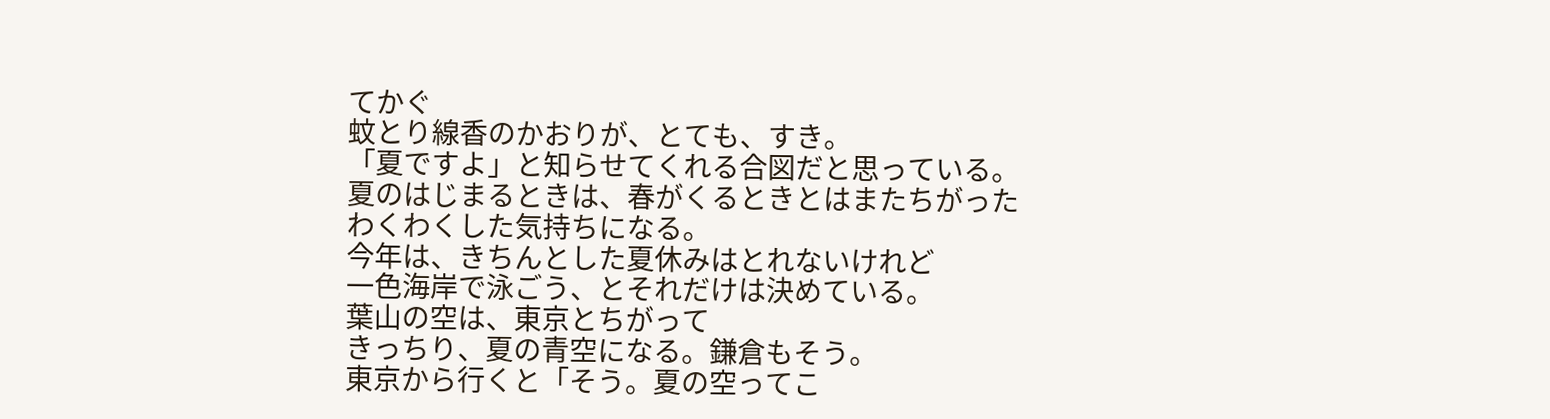てかぐ
蚊とり線香のかおりが、とても、すき。
「夏ですよ」と知らせてくれる合図だと思っている。
夏のはじまるときは、春がくるときとはまたちがった
わくわくした気持ちになる。
今年は、きちんとした夏休みはとれないけれど
一色海岸で泳ごう、とそれだけは決めている。
葉山の空は、東京とちがって
きっちり、夏の青空になる。鎌倉もそう。
東京から行くと「そう。夏の空ってこ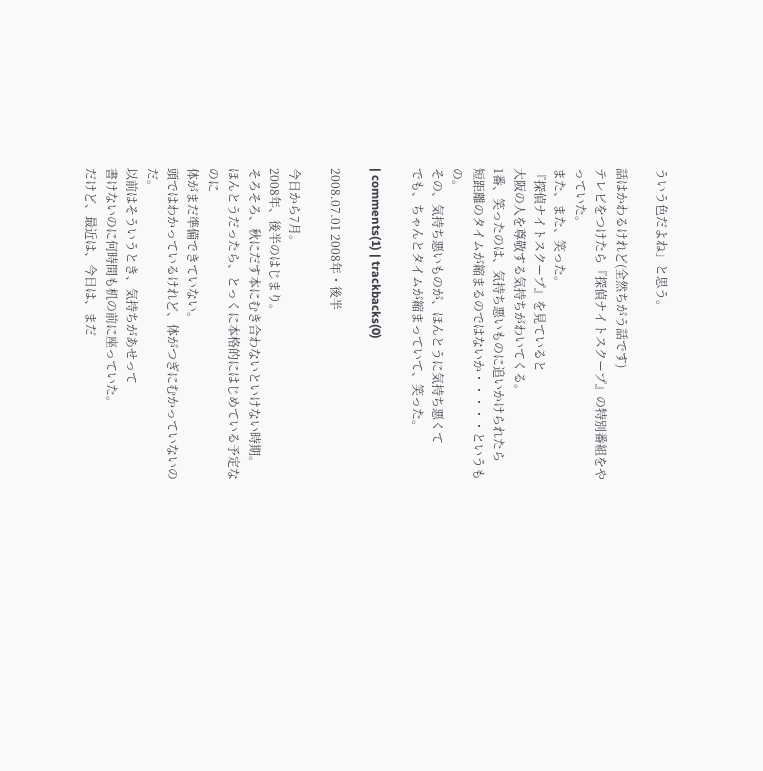ういう色だよね」と思う。

話はかわるけれど(全然ちがう話です)
テレビをつけたら『探偵ナイトスクープ』の特別番組をやっていた。
また、また、笑った。
『探偵ナイトスクープ』を見ていると
大阪の人を尊敬する気持ちがわいてくる。
1番、笑ったのは、気持ち悪いものに追いかけられたら
短距離のタイムが縮まるのではないか・・・・・というもの。
その、気持ち悪いものが、ほんとうに気持ち悪くて
でも、ちゃんとタイムが縮まっていて、笑った。

| comments(1) | trackbacks(0)

2008.07.01 2008年・後半

今日から7月。
2008年、後半のはじまり。
そろそろ、秋にだす本にむき合わないといけない時期。
ほんとうだったら、とっくに本格的にはじめている予定なのに
体がまだ準備できていない。
頭ではわかっているけれど、体がつぎにむかっていないのだ。
以前はそういうとき、気持ちがあせって
書けないのに何時間も机の前に座っていた。
だけど、最近は、今日は、まだ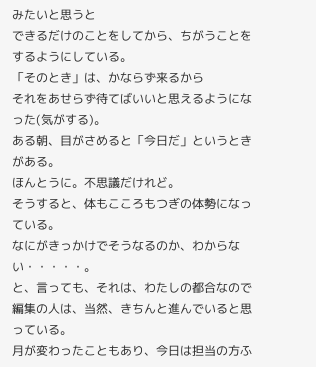みたいと思うと
できるだけのことをしてから、ちがうことをするようにしている。
「そのとき」は、かならず来るから
それをあせらず待てばいいと思えるようになった(気がする)。
ある朝、目がさめると「今日だ」というときがある。
ほんとうに。不思議だけれど。
そうすると、体もこころもつぎの体勢になっている。
なにがきっかけでそうなるのか、わからない・・・・・。
と、言っても、それは、わたしの都合なので
編集の人は、当然、きちんと進んでいると思っている。
月が変わったこともあり、今日は担当の方ふ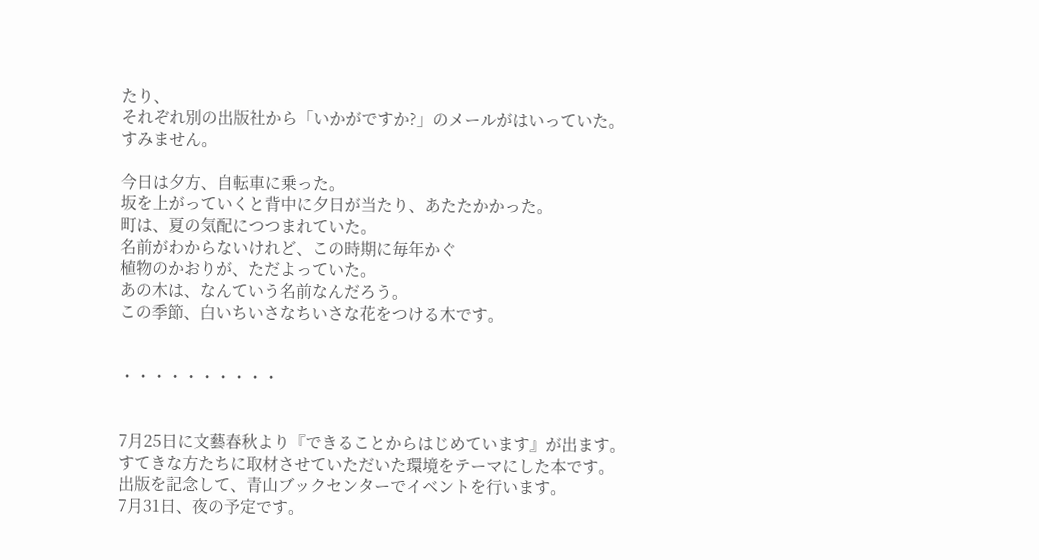たり、
それぞれ別の出版社から「いかがですか?」のメールがはいっていた。
すみません。

今日は夕方、自転車に乗った。
坂を上がっていくと背中に夕日が当たり、あたたかかった。
町は、夏の気配につつまれていた。
名前がわからないけれど、この時期に毎年かぐ
植物のかおりが、ただよっていた。
あの木は、なんていう名前なんだろう。
この季節、白いちいさなちいさな花をつける木です。


・・・・・・・・・・


7月25日に文藝春秋より『できることからはじめています』が出ます。
すてきな方たちに取材させていただいた環境をテーマにした本です。
出版を記念して、青山ブックセンターでイベントを行います。
7月31日、夜の予定です。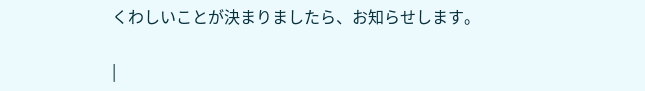くわしいことが決まりましたら、お知らせします。

|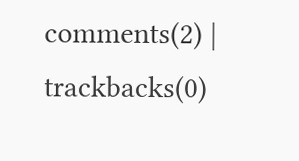comments(2) | trackbacks(0)